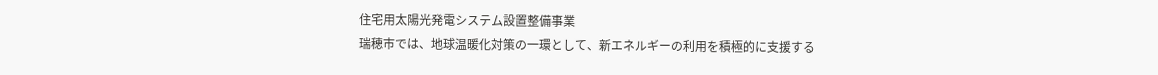住宅用太陽光発電システム設置整備事業
瑞穂市では、地球温暖化対策の一環として、新エネルギーの利用を積極的に支援する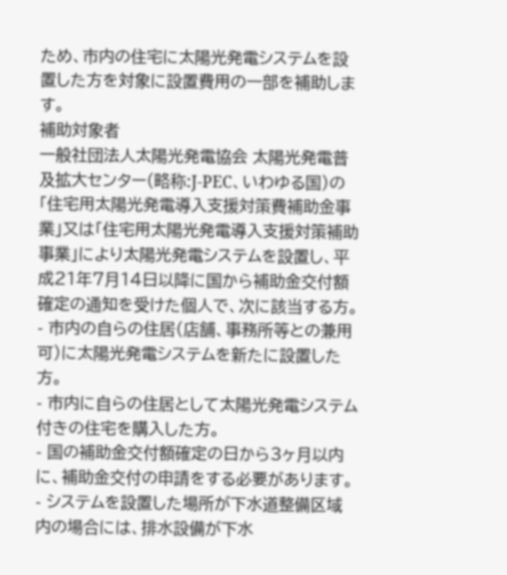ため、市内の住宅に太陽光発電システムを設置した方を対象に設置費用の一部を補助します。
補助対象者
一般社団法人太陽光発電協会 太陽光発電普及拡大センター(略称:J-PEC、いわゆる国)の「住宅用太陽光発電導入支援対策費補助金事業」又は「住宅用太陽光発電導入支援対策補助事業」により太陽光発電システムを設置し、平成21年7月14日以降に国から補助金交付額確定の通知を受けた個人で、次に該当する方。
- 市内の自らの住居(店舗、事務所等との兼用可)に太陽光発電システムを新たに設置した方。
- 市内に自らの住居として太陽光発電システム付きの住宅を購入した方。
- 国の補助金交付額確定の日から3ヶ月以内に、補助金交付の申請をする必要があります。
- システムを設置した場所が下水道整備区域内の場合には、排水設備が下水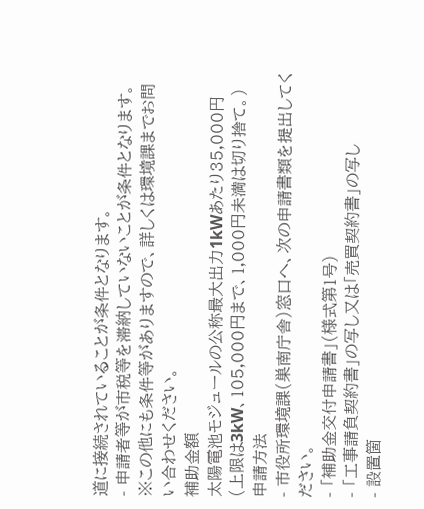道に接続されていることが条件となります。
- 申請者等が市税等を滞納していないことが条件となります。
※この他にも条件等がありますので、詳しくは環境課までお問い合わせください。
補助金額
太陽電池モジュールの公称最大出力1kWあたり35,000円
(上限は3kW、105,000円まで、1,000円未満は切り捨て。)
申請方法
- 市役所環境課(巣南庁舎)窓口へ、次の申請書類を提出してください。
- 「補助金交付申請書」(様式第1号)
- 「工事請負契約書」の写し又は「売買契約書」の写し
- 設置箇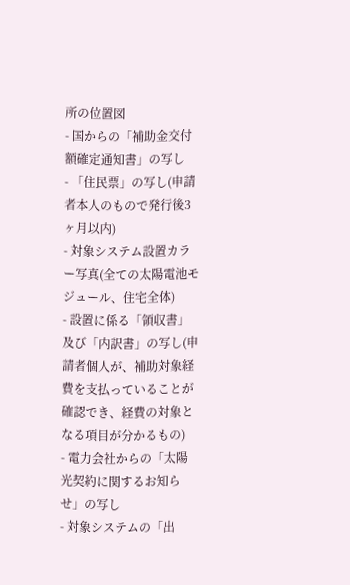所の位置図
- 国からの「補助金交付額確定通知書」の写し
- 「住民票」の写し(申請者本人のもので発行後3ヶ月以内)
- 対象システム設置カラー写真(全ての太陽電池モジュール、住宅全体)
- 設置に係る「領収書」及び「内訳書」の写し(申請者個人が、補助対象経費を支払っていることが確認でき、経費の対象となる項目が分かるもの)
- 電力会社からの「太陽光契約に関するお知らせ」の写し
- 対象システムの「出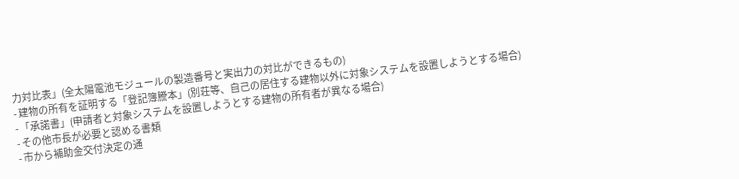力対比表」(全太陽電池モジュールの製造番号と実出力の対比ができるもの)
- 建物の所有を証明する「登記簿謄本」(別荘等、自己の居住する建物以外に対象システムを設置しようとする場合)
- 「承諾書」(申請者と対象システムを設置しようとする建物の所有者が異なる場合)
- その他市長が必要と認める書類
- 市から補助金交付決定の通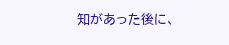知があった後に、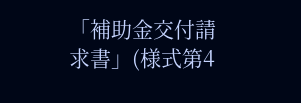「補助金交付請求書」(様式第4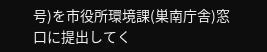号)を市役所環境課(巣南庁舎)窓口に提出してく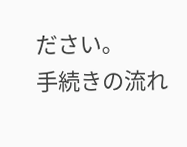ださい。
手続きの流れ